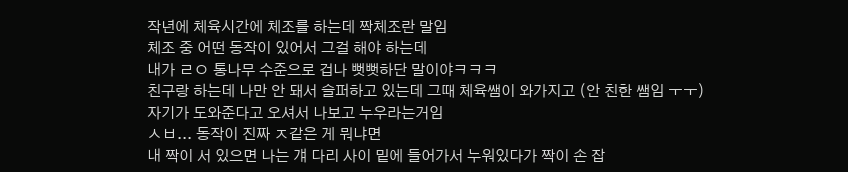작년에 체육시간에 체조를 하는데 짝체조란 말임
체조 중 어떤 동작이 있어서 그걸 해야 하는데
내가 ㄹㅇ 통나무 수준으로 겁나 뻣뻣하단 말이야ㅋㅋㅋ
친구랑 하는데 나만 안 돼서 슬퍼하고 있는데 그때 체육쌤이 와가지고 (안 친한 쌤임 ㅜㅜ)
자기가 도와준다고 오셔서 나보고 누우라는거임
ㅅㅂ... 동작이 진짜 ㅈ같은 게 뭐냐면
내 짝이 서 있으면 나는 걔 다리 사이 밑에 들어가서 누워있다가 짝이 손 잡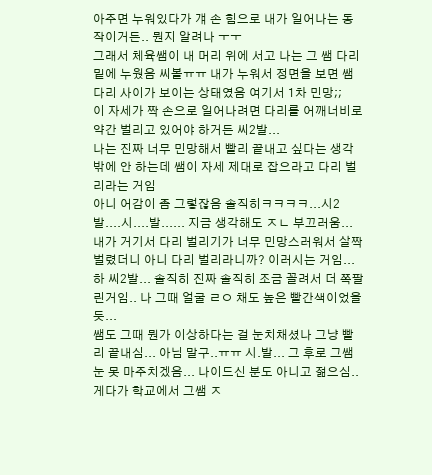아주면 누워있다가 걔 손 힘으로 내가 일어나는 동작이거든.. 뭔지 알려나 ㅜㅜ
그래서 체육쌤이 내 머리 위에 서고 나는 그 쌤 다리 밑에 누웠음 씨볼ㅠㅠ 내가 누워서 정면을 보면 쌤 다리 사이가 보이는 상태였음 여기서 1차 민망;;
이 자세가 짝 손으로 일어나려면 다리를 어깨너비로 약간 벌리고 있어야 하거든 씨2발...
나는 진짜 너무 민망해서 빨리 끝내고 싶다는 생각 밖에 안 하는데 쌤이 자세 제대로 잡으라고 다리 벌리라는 거임
아니 어감이 좀 그렇잖음 솔직히ㅋㅋㅋㅋ...시2발....시....발...... 지금 생각해도 ㅈㄴ 부끄러움... 내가 거기서 다리 벌리기가 너무 민망스러워서 살짝 벌렸더니 아니 다리 벌리라니까? 이러시는 거임... 하 씨2발... 솔직히 진짜 솔직히 조금 꼴려서 더 쪽팔린거임.. 나 그때 얼굴 ㄹㅇ 채도 높은 빨간색이었을 듯...
쌤도 그때 뭔가 이상하다는 걸 눈치채셨나 그냥 빨리 끝내심... 아님 말구..ㅠㅠ 시.발... 그 후로 그쌤 눈 못 마주치겠음... 나이드신 분도 아니고 젊으심.. 게다가 학교에서 그쌤 ㅈ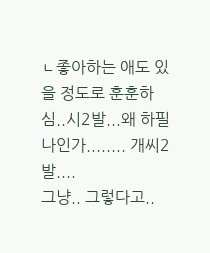ㄴ좋아하는 애도 있을 정도로 훈훈하심..시2발...왜 하필 나인가........ 개씨2발....
그냥.. 그렇다고..